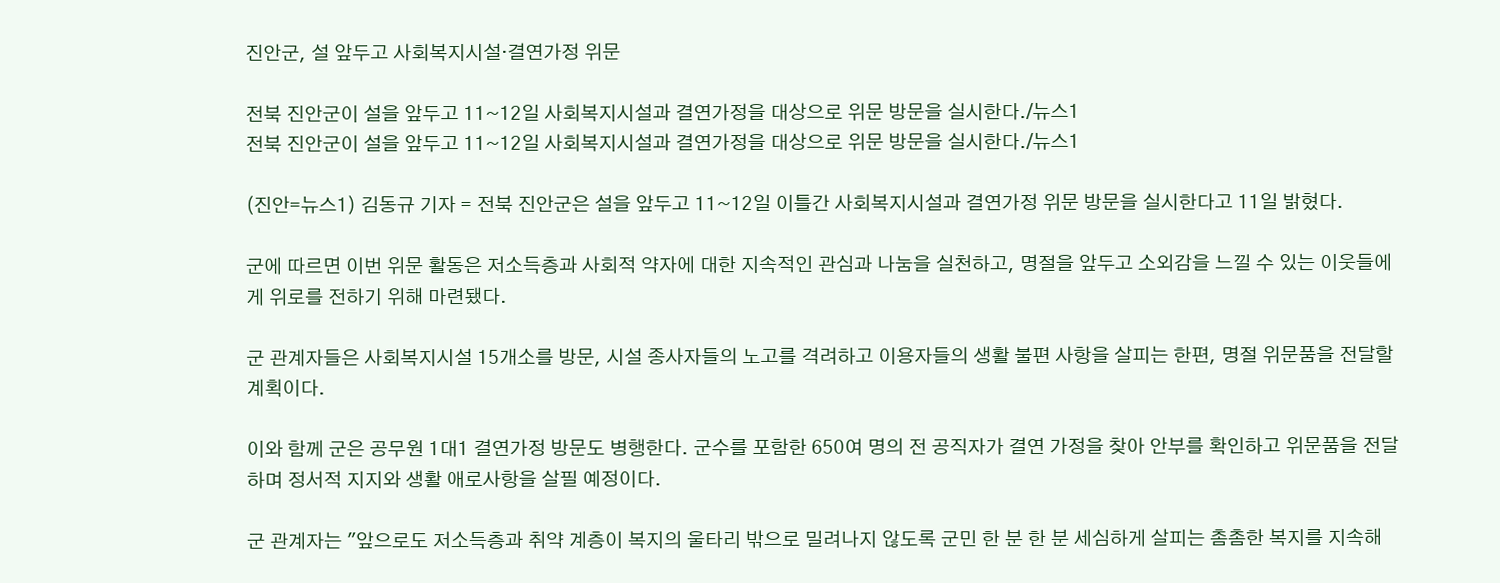진안군, 설 앞두고 사회복지시설·결연가정 위문

전북 진안군이 설을 앞두고 11~12일 사회복지시설과 결연가정을 대상으로 위문 방문을 실시한다./뉴스1
전북 진안군이 설을 앞두고 11~12일 사회복지시설과 결연가정을 대상으로 위문 방문을 실시한다./뉴스1

(진안=뉴스1) 김동규 기자 = 전북 진안군은 설을 앞두고 11~12일 이틀간 사회복지시설과 결연가정 위문 방문을 실시한다고 11일 밝혔다.

군에 따르면 이번 위문 활동은 저소득층과 사회적 약자에 대한 지속적인 관심과 나눔을 실천하고, 명절을 앞두고 소외감을 느낄 수 있는 이웃들에게 위로를 전하기 위해 마련됐다.

군 관계자들은 사회복지시설 15개소를 방문, 시설 종사자들의 노고를 격려하고 이용자들의 생활 불편 사항을 살피는 한편, 명절 위문품을 전달할 계획이다.

이와 함께 군은 공무원 1대1 결연가정 방문도 병행한다. 군수를 포함한 650여 명의 전 공직자가 결연 가정을 찾아 안부를 확인하고 위문품을 전달하며 정서적 지지와 생활 애로사항을 살필 예정이다.

군 관계자는 "앞으로도 저소득층과 취약 계층이 복지의 울타리 밖으로 밀려나지 않도록 군민 한 분 한 분 세심하게 살피는 촘촘한 복지를 지속해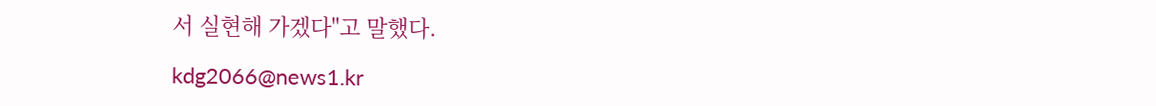서 실현해 가겠다"고 말했다.

kdg2066@news1.kr